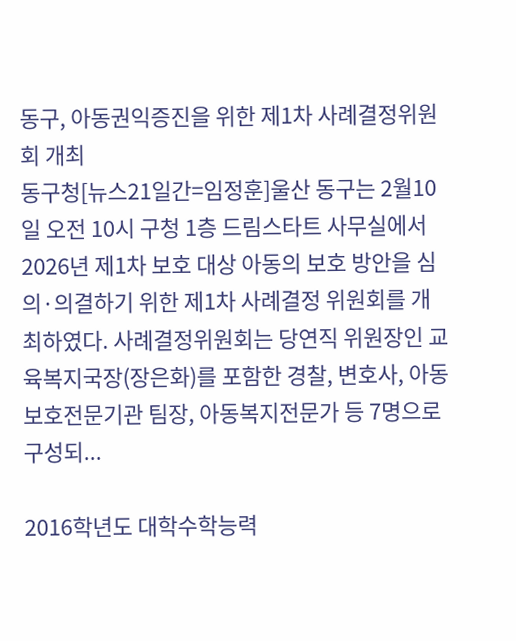동구, 아동권익증진을 위한 제1차 사례결정위원회 개최
동구청[뉴스21일간=임정훈]울산 동구는 2월10일 오전 10시 구청 1층 드림스타트 사무실에서 2026년 제1차 보호 대상 아동의 보호 방안을 심의·의결하기 위한 제1차 사례결정 위원회를 개최하였다. 사례결정위원회는 당연직 위원장인 교육복지국장(장은화)를 포함한 경찰, 변호사, 아동보호전문기관 팀장, 아동복지전문가 등 7명으로 구성되...

2016학년도 대학수학능력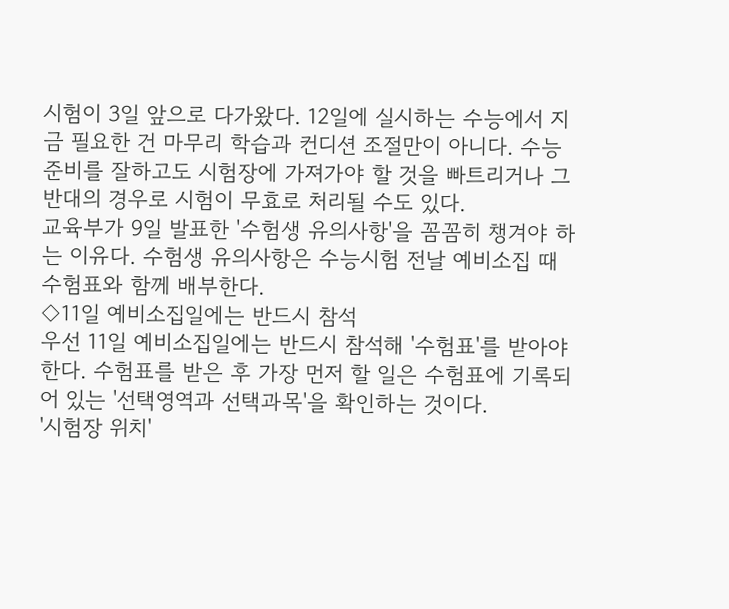시험이 3일 앞으로 다가왔다. 12일에 실시하는 수능에서 지금 필요한 건 마무리 학습과 컨디션 조절만이 아니다. 수능 준비를 잘하고도 시험장에 가져가야 할 것을 빠트리거나 그 반대의 경우로 시험이 무효로 처리될 수도 있다.
교육부가 9일 발표한 '수험생 유의사항'을 꼼꼼히 챙겨야 하는 이유다. 수험생 유의사항은 수능시험 전날 예비소집 때 수험표와 함께 배부한다.
◇11일 예비소집일에는 반드시 참석
우선 11일 예비소집일에는 반드시 참석해 '수험표'를 받아야 한다. 수험표를 받은 후 가장 먼저 할 일은 수험표에 기록되어 있는 '선택영역과 선택과목'을 확인하는 것이다.
'시험장 위치'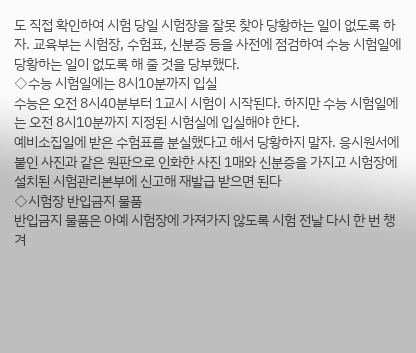도 직접 확인하여 시험 당일 시험장을 잘못 찾아 당황하는 일이 없도록 하자. 교육부는 시험장, 수험표, 신분증 등을 사전에 점검하여 수능 시험일에 당황하는 일이 없도록 해 줄 것을 당부했다.
◇수능 시험일에는 8시10분까지 입실
수능은 오전 8시40분부터 1교시 시험이 시작된다. 하지만 수능 시험일에는 오전 8시10분까지 지정된 시험실에 입실해야 한다.
예비소집일에 받은 수험표를 분실했다고 해서 당황하지 말자. 응시원서에 붙인 사진과 같은 원판으로 인화한 사진 1매와 신분증을 가지고 시험장에 설치된 시험관리본부에 신고해 재발급 받으면 된다
◇시험장 반입금지 물품
반입금지 물품은 아예 시험장에 가져가지 않도록 시험 전날 다시 한 번 챙겨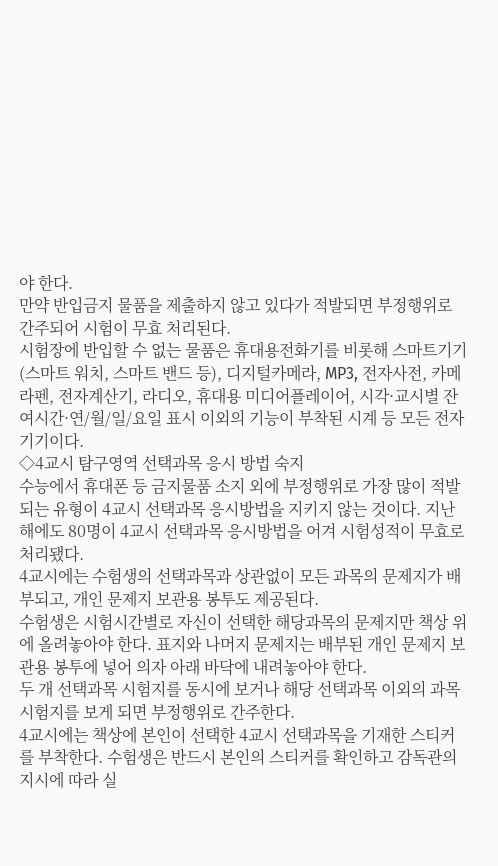야 한다.
만약 반입금지 물품을 제출하지 않고 있다가 적발되면 부정행위로 간주되어 시험이 무효 처리된다.
시험장에 반입할 수 없는 물품은 휴대용전화기를 비롯해 스마트기기(스마트 워치, 스마트 밴드 등), 디지털카메라, MP3, 전자사전, 카메라펜, 전자계산기, 라디오, 휴대용 미디어플레이어, 시각·교시별 잔여시간·연/월/일/요일 표시 이외의 기능이 부착된 시계 등 모든 전자기기이다.
◇4교시 탐구영역 선택과목 응시 방법 숙지
수능에서 휴대폰 등 금지물품 소지 외에 부정행위로 가장 많이 적발되는 유형이 4교시 선택과목 응시방법을 지키지 않는 것이다. 지난해에도 80명이 4교시 선택과목 응시방법을 어겨 시험성적이 무효로 처리됐다.
4교시에는 수험생의 선택과목과 상관없이 모든 과목의 문제지가 배부되고, 개인 문제지 보관용 봉투도 제공된다.
수험생은 시험시간별로 자신이 선택한 해당과목의 문제지만 책상 위에 올려놓아야 한다. 표지와 나머지 문제지는 배부된 개인 문제지 보관용 봉투에 넣어 의자 아래 바닥에 내려놓아야 한다.
두 개 선택과목 시험지를 동시에 보거나 해당 선택과목 이외의 과목 시험지를 보게 되면 부정행위로 간주한다.
4교시에는 책상에 본인이 선택한 4교시 선택과목을 기재한 스티커를 부착한다. 수험생은 반드시 본인의 스티커를 확인하고 감독관의 지시에 따라 실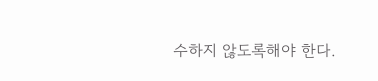수하지 않도록해야 한다.